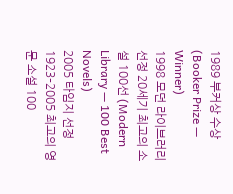1989 부커상 수상 (Booker Prize — Winner)
1998 모던 라이브러리 선정 20세기 최고의 소설 100선 (Modern Library — 100 Best Novels)
2005 타임지 선정 1923–2005 최고의 영문 소설 100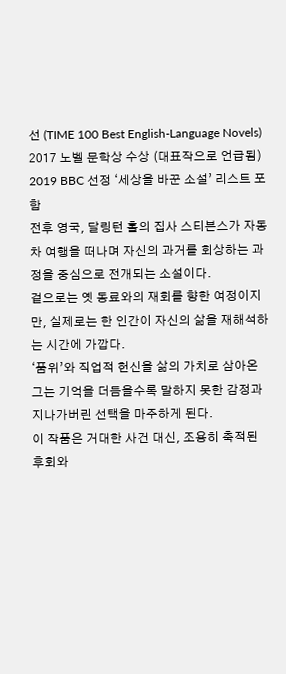선 (TIME 100 Best English-Language Novels)
2017 노벨 문학상 수상 (대표작으로 언급됨)
2019 BBC 선정 ‘세상을 바꾼 소설’ 리스트 포함
전후 영국, 달링턴 홀의 집사 스티븐스가 자동차 여행을 떠나며 자신의 과거를 회상하는 과정을 중심으로 전개되는 소설이다.
겉으로는 옛 동료와의 재회를 향한 여정이지만, 실제로는 한 인간이 자신의 삶을 재해석하는 시간에 가깝다.
‘품위’와 직업적 헌신을 삶의 가치로 삼아온 그는 기억을 더듬을수록 말하지 못한 감정과 지나가버린 선택을 마주하게 된다.
이 작품은 거대한 사건 대신, 조용히 축적된 후회와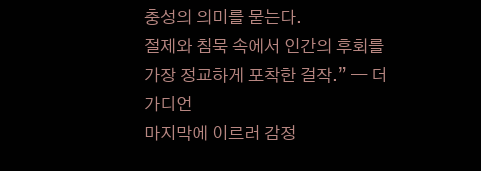충성의 의미를 묻는다.
절제와 침묵 속에서 인간의 후회를 가장 정교하게 포착한 걸작.” — 더 가디언
마지막에 이르러 감정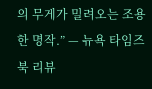의 무게가 밀려오는 조용한 명작.” — 뉴욕 타임즈 북 리뷰